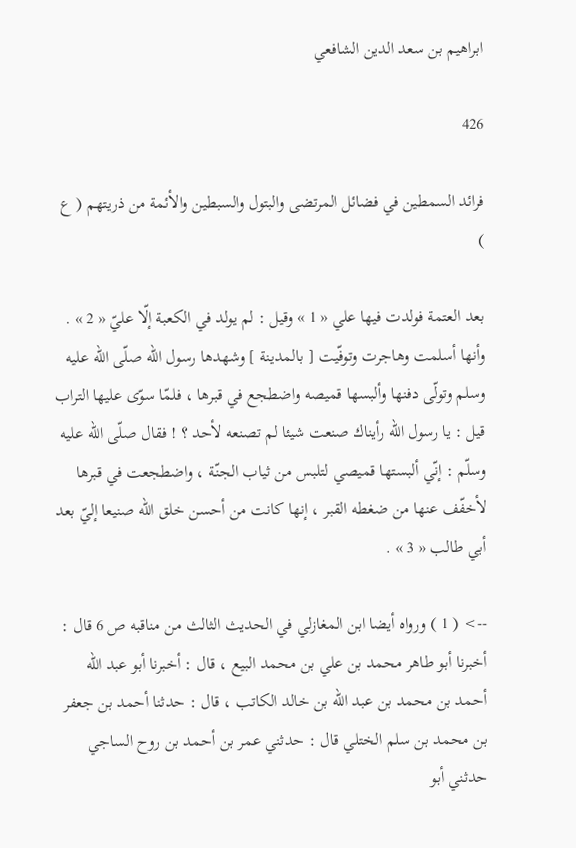ابراهيم بن سعد الدين الشافعي

426

فرائد السمطين في فضائل المرتضى والبتول والسبطين والأئمة من ذريتهم ( ع )

بعد العتمة فولدت فيها علي « 1 » وقيل : لم يولد في الكعبة إلّا عليّ « 2 » . وأنها أسلمت وهاجرت وتوفّيت [ بالمدينة ] وشهدها رسول اللّه صلّى اللّه عليه وسلم وتولّى دفنها وألبسها قميصه واضطجع في قبرها ، فلمّا سوّى عليها التراب قيل : يا رسول اللّه رأيناك صنعت شيئا لم تصنعه لأحد ؟ ! فقال صلّى اللّه عليه وسلّم : إنّي ألبستها قميصي لتلبس من ثياب الجنّة ، واضطجعت في قبرها لأخفّف عنها من ضغطه القبر ، إنها كانت من أحسن خلق اللّه صنيعا إليّ بعد أبي طالب « 3 » .

--> ( 1 ) ورواه أيضا ابن المغازلي في الحديث الثالث من مناقبه ص 6 قال : أخبرنا أبو طاهر محمد بن علي بن محمد البيع ، قال : أخبرنا أبو عبد اللّه أحمد بن محمد بن عبد اللّه بن خالد الكاتب ، قال : حدثنا أحمد بن جعفر بن محمد بن سلم الختلي قال : حدثني عمر بن أحمد بن روح الساجي حدثني أبو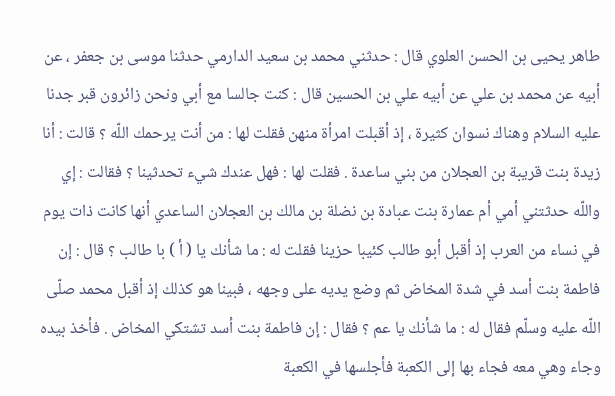طاهر يحيى بن الحسن العلوي قال : حدثني محمد بن سعيد الدارمي حدثنا موسى بن جعفر ، عن أبيه عن محمد بن علي عن أبيه علي بن الحسين قال : كنت جالسا مع أبي ونحن زائرون قبر جدنا عليه السلام وهناك نسوان كثيرة ، إذ أقبلت امرأة منهن فقلت لها : من أنت يرحمك اللّه ؟ قالت : أنا زيدة بنت قريبة بن العجلان من بني ساعدة . فقلت لها : فهل عندك شيء تحدثينا ؟ فقالت : إي واللّه حدثتني أمي أم عمارة بنت عبادة بن نضلة بن مالك بن العجلان الساعدي أنها كانت ذات يوم في نساء من العرب إذ أقبل أبو طالب كئيبا حزينا فقلت له : ما شأنك يا ( أ ) با طالب ؟ قال : إن فاطمة بنت أسد في شدة المخاض ثم وضع يديه على وجهه ، فبينا هو كذلك إذ أقبل محمد صلّى اللّه عليه وسلّم فقال له : ما شأنك يا عم ؟ فقال : إن فاطمة بنت أسد تشتكي المخاض . فأخذ بيده وجاء وهي معه فجاء بها إلى الكعبة فأجلسها في الكعبة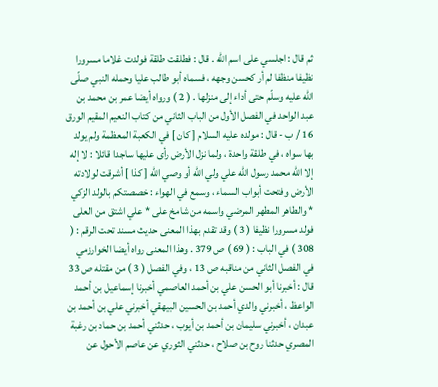ثم قال : اجلسي على اسم اللّه . قال : فطلقت طلقة فولدت غلاما مسرورا نظيفا منظفا لم أر كحسن وجهه ، فسماه أبو طالب عليا وحمله النبي صلّى اللّه عليه وسلّم حتى أداء إلى منزلها . ( 2 ) ورواه أيضا عمر بن محمد بن عبد الواحد في الفصل الأول من الباب الثاني من كتاب النعيم المقيم الورق 16 / ب - قال : مولده عليه السلام [ كان ] في الكعبة المعظمة ولم يولد بها سواه ، في طلقة واحدة ، ولما نزل الأرض رأى عليها ساجدا قائلا : لا إله إلا اللّه محمد رسول اللّه علي ولي اللّه أو وصي اللّه [ كذا ] أشرقت لولادته الأرض وفتحت أبواب السماء ، وسمع في الهواء : خصصتكم بالولد الزكي * والطاهر المطهر المرضي واسمه من شامخ على * علي اشتق من العلى فولد مسرورا نظيفا ( 3 ) وقد تقدم بهذا المعنى حديث مسند تحت الرقم : ( 308 ) في الباب : ( 69 ) ص 379 . وهذا المعنى رواه أيضا الخوارزمي في الفصل الثاني من مناقبه ص 13 ، وفي الفصل ( 3 ) من مقتله ص 33 قال : أخبرنا أبو الحسن علي بن أحمد العاصمي أخبرنا إسماعيل بن أحمد الواعظ ، أخبرني والدي أحمد بن الحسين البيهقي أخبرني علي بن أحمد بن عبدان ، أخبرني سليمان بن أحمد بن أيوب ، حدثني أحمد بن حماد بن رغبة المصري حدثنا روح بن صلاح ، حدثني الثوري عن عاصم الأحول عن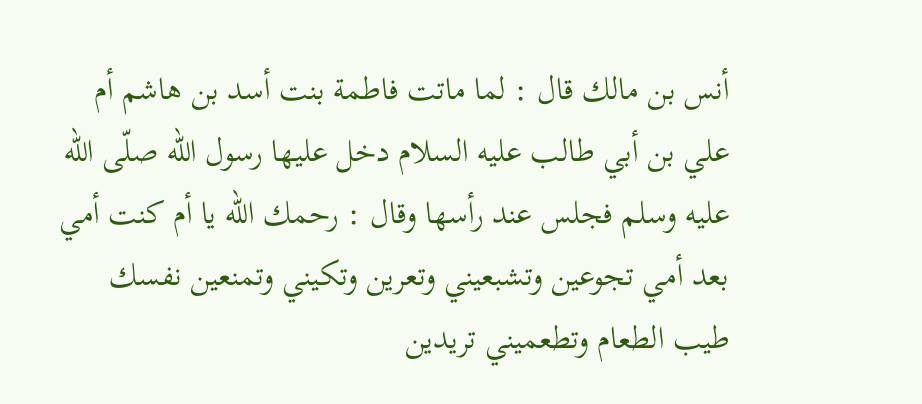أنس بن مالك قال : لما ماتت فاطمة بنت أسد بن هاشم أم علي بن أبي طالب عليه السلام دخل عليها رسول اللّه صلّى اللّه عليه وسلم فجلس عند رأسها وقال : رحمك اللّه يا أم كنت أمي بعد أمي تجوعين وتشبعيني وتعرين وتكيني وتمنعين نفسك طيب الطعام وتطعميني تريدين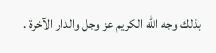بذلك وجه اللّه الكريم عز وجل والدار الآخرة .